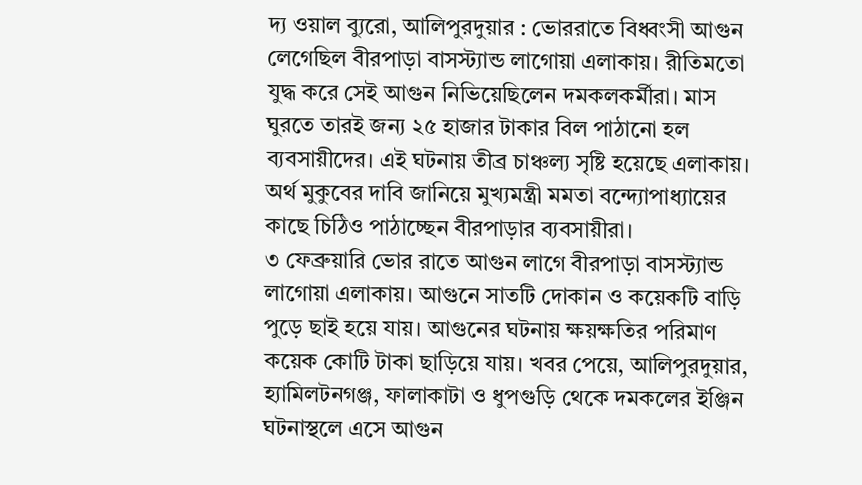দ্য ওয়াল ব্যুরো, আলিপুরদুয়ার : ভোররাতে বিধ্বংসী আগুন লেগেছিল বীরপাড়া বাসস্ট্যান্ড লাগোয়া এলাকায়। রীতিমতো যুদ্ধ করে সেই আগুন নিভিয়েছিলেন দমকলকর্মীরা। মাস ঘুরতে তারই জন্য ২৫ হাজার টাকার বিল পাঠানো হল ব্যবসায়ীদের। এই ঘটনায় তীব্র চাঞ্চল্য সৃষ্টি হয়েছে এলাকায়। অর্থ মুকুবের দাবি জানিয়ে মুখ্যমন্ত্রী মমতা বন্দ্যোপাধ্যায়ের কাছে চিঠিও পাঠাচ্ছেন বীরপাড়ার ব্যবসায়ীরা।
৩ ফেব্রুয়ারি ভোর রাতে আগুন লাগে বীরপাড়া বাসস্ট্যান্ড লাগোয়া এলাকায়। আগুনে সাতটি দোকান ও কয়েকটি বাড়ি পুড়ে ছাই হয়ে যায়। আগুনের ঘটনায় ক্ষয়ক্ষতির পরিমাণ কয়েক কোটি টাকা ছাড়িয়ে যায়। খবর পেয়ে, আলিপুরদুয়ার, হ্যামিলটনগঞ্জ, ফালাকাটা ও ধুপগুড়ি থেকে দমকলের ইঞ্জিন ঘটনাস্থলে এসে আগুন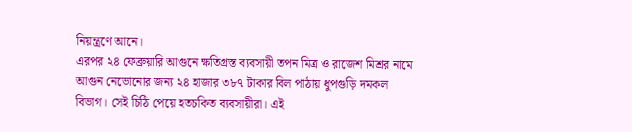নিয়ন্ত্রণে আনে।
এরপর ২৪ ফেব্রুয়ারি আগুনে ক্ষতিগ্রস্ত ব্যবসায়ী তপন মিত্র ও রাজেশ মিশ্রর নামে আগুন নেভোনোর জন্য ২৪ হাজার ৩৮৭ টাকার বিল পাঠায় ধুপগুড়ি দমকল বিভাগ। সেই চিঠি পেয়ে হতচকিত ব্যবসায়ীরা। এই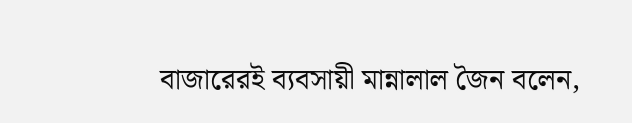বাজারেরই ব্যবসায়ী মান্নালাল জৈন বলেন,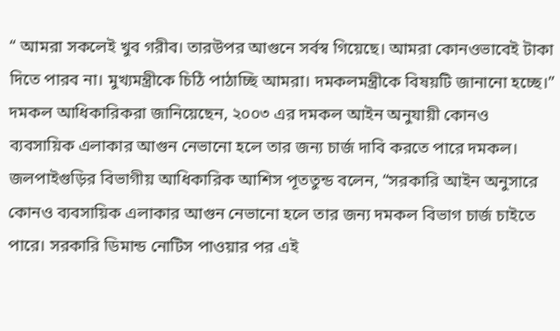“ আমরা সকলেই খুব গরীব। তারউপর আগুনে সর্বস্ব গিয়েছে। আমরা কোনওভাবেই টাকা দিতে পারব না। মুখ্যমন্ত্রীকে চিঠি পাঠাচ্ছি আমরা। দমকলমন্ত্রীকে বিষয়টি জানানো হচ্ছে।”
দমকল আধিকারিকরা জানিয়েছেন, ২০০৩ এর দমকল আইন অনুযায়ী কোনও ব্যবসায়িক এলাকার আগুন নেভানো হলে তার জন্য চার্জ দাবি করতে পারে দমকল। জলপাইগুড়ির বিভাগীয় আধিকারিক আশিস পূততুন্ড বলেন, “সরকারি আইন অনুসারে কোনও ব্যবসায়িক এলাকার আগুন নেভানো হলে তার জন্য দমকল বিভাগ চার্জ চাইতে পারে। সরকারি ডিমান্ড নোটিস পাওয়ার পর এই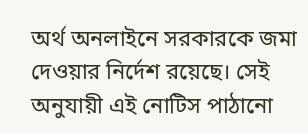অর্থ অনলাইনে সরকারকে জমা দেওয়ার নির্দেশ রয়েছে। সেই অনুযায়ী এই নোটিস পাঠানো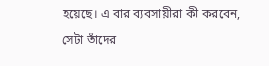হয়েছে। এ বার ব্যবসায়ীরা কী করবেন, সেটা তাঁদের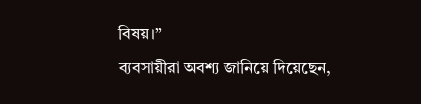বিষয়।”
ব্যবসায়ীরা অবশ্য জানিয়ে দিয়েছেন,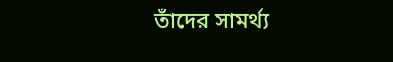তাঁদের সামর্থ্য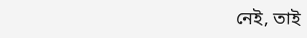নেই, তাই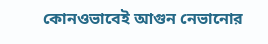কোনওভাবেই আগুন নেভানোর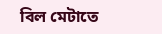বিল মেটাতে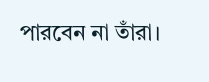পারবেন না তাঁরা।